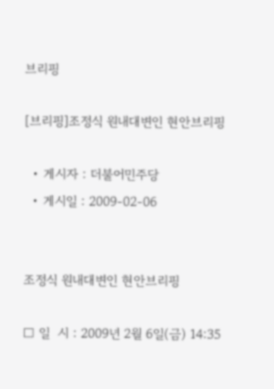브리핑

[브리핑]조정식 원내대변인 현안브리핑

  • 게시자 : 더불어민주당
  • 게시일 : 2009-02-06


조정식 원내대변인 현안브리핑

□ 일  시 : 2009년 2월 6일(금) 14:35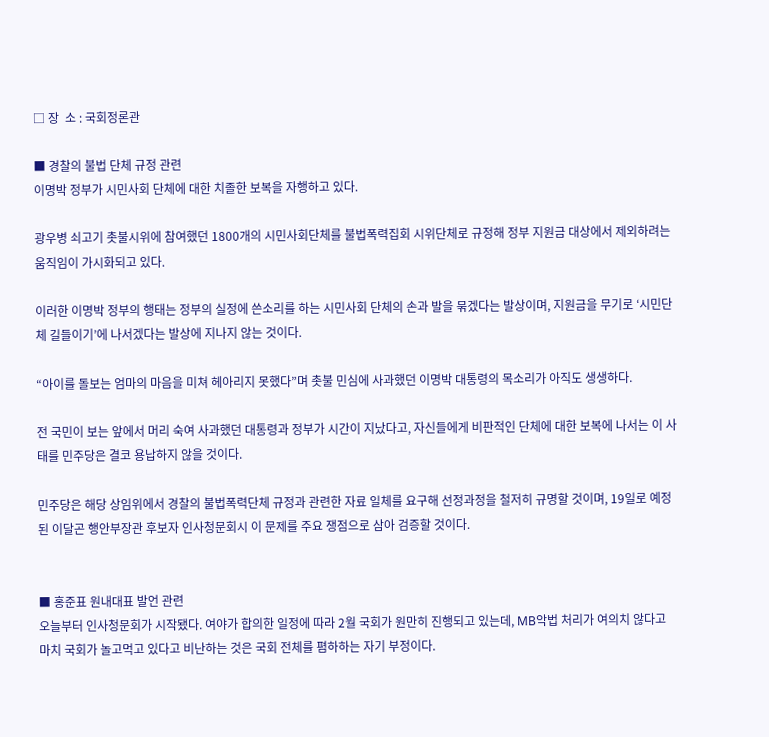□ 장  소 : 국회정론관

■ 경찰의 불법 단체 규정 관련
이명박 정부가 시민사회 단체에 대한 치졸한 보복을 자행하고 있다.

광우병 쇠고기 촛불시위에 참여했던 1800개의 시민사회단체를 불법폭력집회 시위단체로 규정해 정부 지원금 대상에서 제외하려는 움직임이 가시화되고 있다.

이러한 이명박 정부의 행태는 정부의 실정에 쓴소리를 하는 시민사회 단체의 손과 발을 묶겠다는 발상이며, 지원금을 무기로 ‘시민단체 길들이기’에 나서겠다는 발상에 지나지 않는 것이다.

“아이를 돌보는 엄마의 마음을 미쳐 헤아리지 못했다”며 촛불 민심에 사과했던 이명박 대통령의 목소리가 아직도 생생하다.

전 국민이 보는 앞에서 머리 숙여 사과했던 대통령과 정부가 시간이 지났다고, 자신들에게 비판적인 단체에 대한 보복에 나서는 이 사태를 민주당은 결코 용납하지 않을 것이다.

민주당은 해당 상임위에서 경찰의 불법폭력단체 규정과 관련한 자료 일체를 요구해 선정과정을 철저히 규명할 것이며, 19일로 예정된 이달곤 행안부장관 후보자 인사청문회시 이 문제를 주요 쟁점으로 삼아 검증할 것이다.


■ 홍준표 원내대표 발언 관련
오늘부터 인사청문회가 시작됐다. 여야가 합의한 일정에 따라 2월 국회가 원만히 진행되고 있는데, MB악법 처리가 여의치 않다고 마치 국회가 놀고먹고 있다고 비난하는 것은 국회 전체를 폄하하는 자기 부정이다.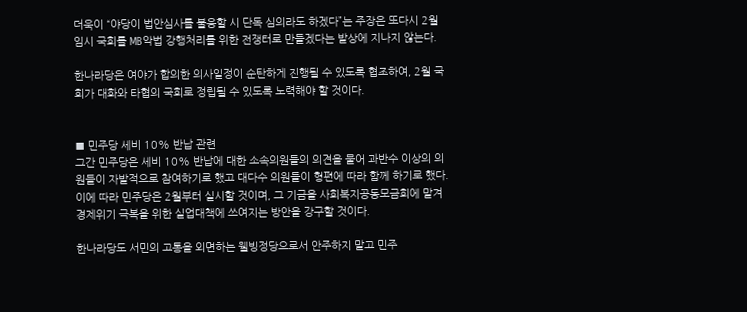더욱이 “야당이 법안심사를 불응할 시 단독 심의라도 하겠다”는 주장은 또다시 2월 임시 국회를 MB악법 강행처리를 위한 전쟁터로 만들겠다는 발상에 지나지 않는다.

한나라당은 여야가 합의한 의사일정이 순탄하게 진행될 수 있도록 협조하여, 2월 국회가 대화와 타협의 국회로 정립될 수 있도록 노력해야 할 것이다.


■ 민주당 세비 10% 반납 관련
그간 민주당은 세비 10% 반납에 대한 소속의원들의 의견을 물어 과반수 이상의 의원들이 자발적으로 참여하기로 했고 대다수 의원들이 형편에 따라 함께 하기로 했다. 이에 따라 민주당은 2월부터 실시할 것이며, 그 기금을 사회복지공동모금회에 맡겨 경제위기 극복을 위한 실업대책에 쓰여지는 방안을 강구할 것이다.

한나라당도 서민의 고통을 외면하는 웰빙정당으로서 안주하지 말고 민주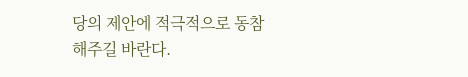당의 제안에 적극적으로 동참해주길 바란다.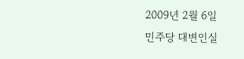2009년 2월 6일
민주당 대변인실